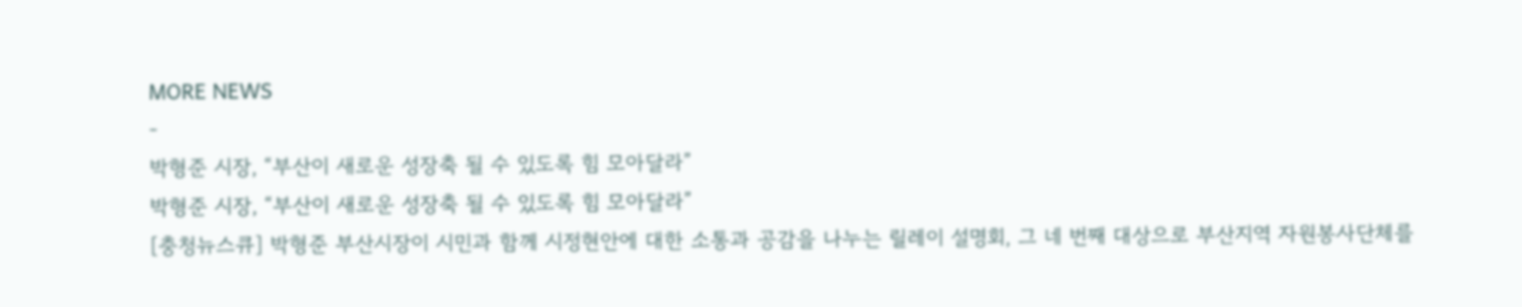MORE NEWS
-
박형준 시장, “부산이 새로운 성장축 될 수 있도록 힘 모아달라”
박형준 시장, “부산이 새로운 성장축 될 수 있도록 힘 모아달라”
[충청뉴스큐] 박형준 부산시장이 시민과 함께 시정현안에 대한 소통과 공감을 나누는 릴레이 설명회, 그 네 번째 대상으로 부산지역 자원봉사단체를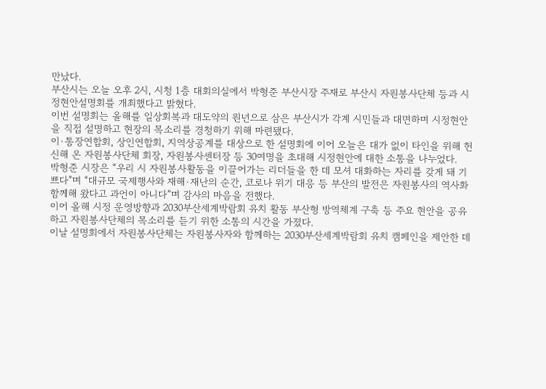만났다.
부산시는 오늘 오후 2시, 시청 1층 대회의실에서 박형준 부산시장 주재로 부산시 자원봉사단체 등과 시정현안설명회를 개최했다고 밝혔다.
이번 설명회는 올해를 일상회복과 대도약의 원년으로 삼은 부산시가 각계 시민들과 대면하며 시정현안을 직접 설명하고 현장의 목소리를 경청하기 위해 마련됐다.
이·통장연합회, 상인연합회, 지역상공계를 대상으로 한 설명회에 이어 오늘은 대가 없이 타인을 위해 헌신해 온 자원봉사단체 회장, 자원봉사센터장 등 30여명을 초대해 시정현안에 대한 소통을 나누었다.
박형준 시장은 “우리 시 자원봉사활동을 이끌어가는 리더들을 한 데 모셔 대화하는 자리를 갖게 돼 기쁘다”며 “대규모 국제행사와 재해·재난의 순간, 코로나 위기 대응 등 부산의 발전은 자원봉사의 역사화 함께해 왔다고 과언이 아니다”며 감사의 마음을 전했다.
이어 올해 시정 운영방향과 2030부산세계박람회 유치 활동 부산형 방역체계 구축 등 주요 현안을 공유하고 자원봉사단체의 목소리를 듣기 위한 소통의 시간을 가졌다.
이날 설명회에서 자원봉사단체는 자원봉사자와 함께하는 2030부산세계박람회 유치 캠페인을 제안한 데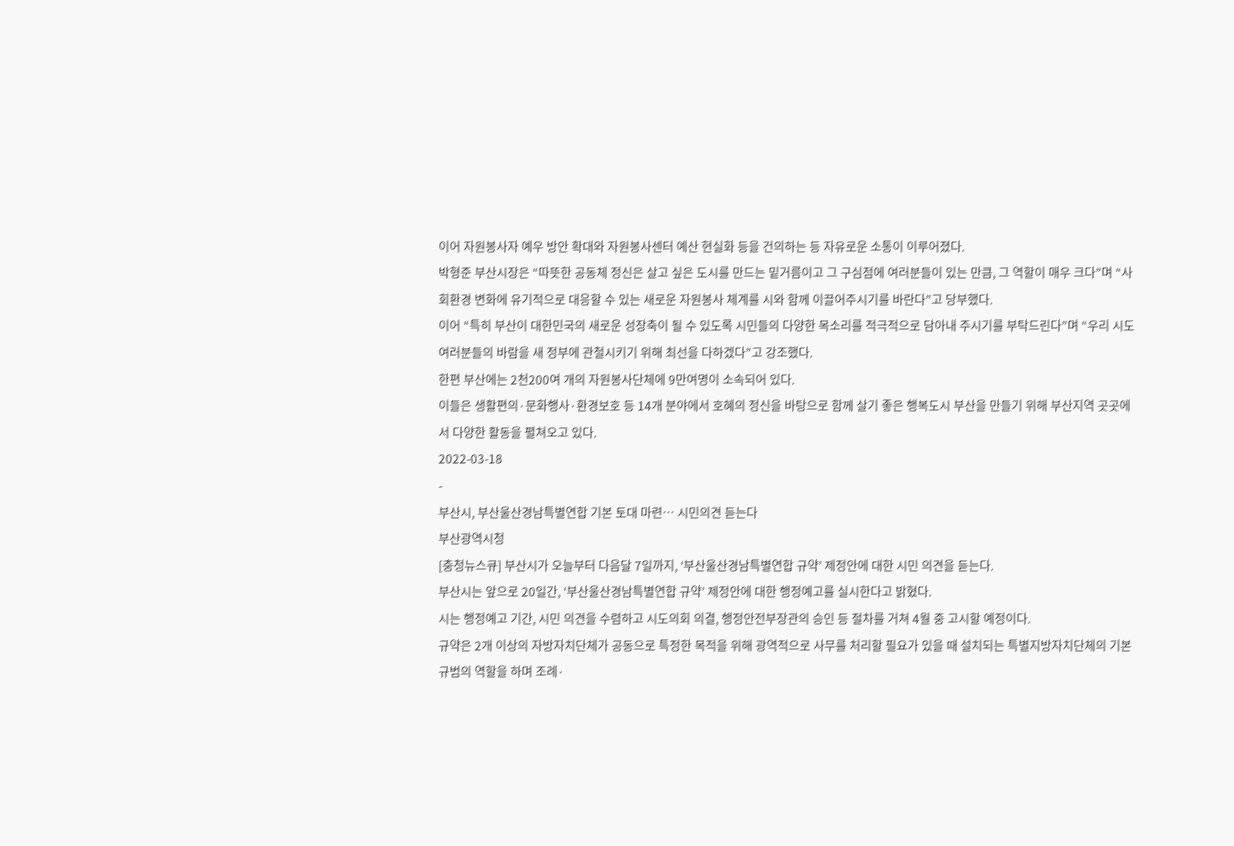이어 자원봉사자 예우 방안 확대와 자원봉사센터 예산 현실화 등을 건의하는 등 자유로운 소통이 이루어졌다.
박형준 부산시장은 “따뜻한 공동체 정신은 살고 싶은 도시를 만드는 밑거름이고 그 구심점에 여러분들이 있는 만큼, 그 역할이 매우 크다”며 “사회환경 변화에 유기적으로 대응할 수 있는 새로운 자원봉사 체계를 시와 함께 이끌어주시기를 바란다”고 당부했다.
이어 “특히 부산이 대한민국의 새로운 성장축이 될 수 있도록 시민들의 다양한 목소리를 적극적으로 담아내 주시기를 부탁드린다”며 “우리 시도 여러분들의 바람을 새 정부에 관철시키기 위해 최선을 다하겠다”고 강조했다.
한편 부산에는 2천200여 개의 자원봉사단체에 9만여명이 소속되어 있다.
이들은 생활편의·문화행사·환경보호 등 14개 분야에서 호혜의 정신을 바탕으로 함께 살기 좋은 행복도시 부산을 만들기 위해 부산지역 곳곳에서 다양한 활동을 펼쳐오고 있다.
2022-03-18
-
부산시, 부산울산경남특별연합 기본 토대 마련… 시민의견 듣는다
부산광역시청
[충청뉴스큐] 부산시가 오늘부터 다음달 7일까지, ‘부산울산경남특별연합 규약’ 제정안에 대한 시민 의견을 듣는다.
부산시는 앞으로 20일간, ‘부산울산경남특별연합 규약’ 제정안에 대한 행정예고를 실시한다고 밝혔다.
시는 행정예고 기간, 시민 의견을 수렴하고 시도의회 의결, 행정안전부장관의 승인 등 절차를 거쳐 4월 중 고시할 예정이다.
규약은 2개 이상의 자방자치단체가 공동으로 특정한 목적을 위해 광역적으로 사무를 처리할 필요가 있을 때 설치되는 특별지방자치단체의 기본 규범의 역할을 하며 조례·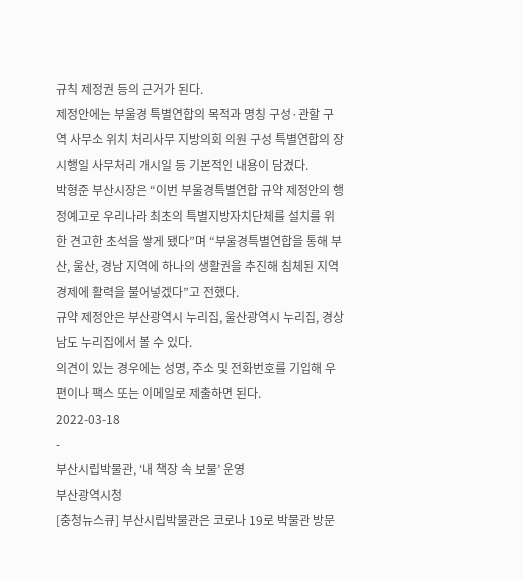규칙 제정권 등의 근거가 된다.
제정안에는 부울경 특별연합의 목적과 명칭 구성·관할 구역 사무소 위치 처리사무 지방의회 의원 구성 특별연합의 장 시행일 사무처리 개시일 등 기본적인 내용이 담겼다.
박형준 부산시장은 “이번 부울경특별연합 규약 제정안의 행정예고로 우리나라 최초의 특별지방자치단체를 설치를 위한 견고한 초석을 쌓게 됐다”며 “부울경특별연합을 통해 부산, 울산, 경남 지역에 하나의 생활권을 추진해 침체된 지역경제에 활력을 불어넣겠다”고 전했다.
규약 제정안은 부산광역시 누리집, 울산광역시 누리집, 경상남도 누리집에서 볼 수 있다.
의견이 있는 경우에는 성명, 주소 및 전화번호를 기입해 우편이나 팩스 또는 이메일로 제출하면 된다.
2022-03-18
-
부산시립박물관, ‘내 책장 속 보물’ 운영
부산광역시청
[충청뉴스큐] 부산시립박물관은 코로나 19로 박물관 방문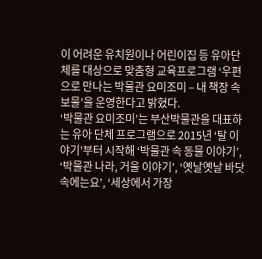이 어려운 유치원이나 어린이집 등 유아단체를 대상으로 맞춤형 교육프로그램 ‘우편으로 만나는 박물관 요미조미 – 내 책장 속 보물’을 운영한다고 밝혔다.
‘박물관 요미조미’는 부산박물관을 대표하는 유아 단체 프로그램으로 2015년 ‘탈 이야기’부터 시작해 ‘박물관 속 동물 이야기’, ‘박물관 나라, 거울 이야기’, ‘옛날옛날 바닷속에는요’, ‘세상에서 가장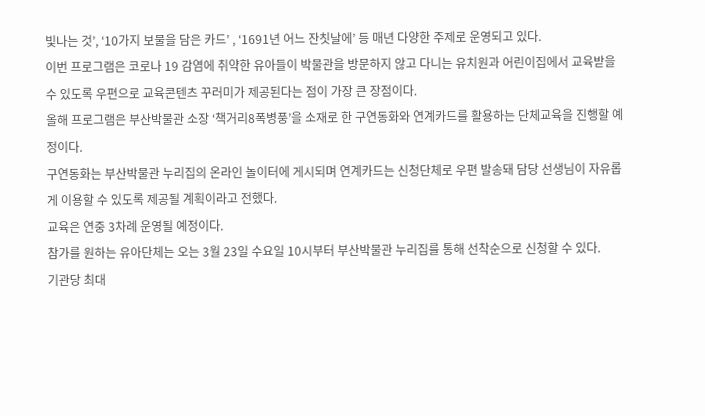빛나는 것’, ‘10가지 보물을 담은 카드’ , ‘1691년 어느 잔칫날에’ 등 매년 다양한 주제로 운영되고 있다.
이번 프로그램은 코로나 19 감염에 취약한 유아들이 박물관을 방문하지 않고 다니는 유치원과 어린이집에서 교육받을 수 있도록 우편으로 교육콘텐츠 꾸러미가 제공된다는 점이 가장 큰 장점이다.
올해 프로그램은 부산박물관 소장 ‘책거리8폭병풍’을 소재로 한 구연동화와 연계카드를 활용하는 단체교육을 진행할 예정이다.
구연동화는 부산박물관 누리집의 온라인 놀이터에 게시되며 연계카드는 신청단체로 우편 발송돼 담당 선생님이 자유롭게 이용할 수 있도록 제공될 계획이라고 전했다.
교육은 연중 3차례 운영될 예정이다.
참가를 원하는 유아단체는 오는 3월 23일 수요일 10시부터 부산박물관 누리집를 통해 선착순으로 신청할 수 있다.
기관당 최대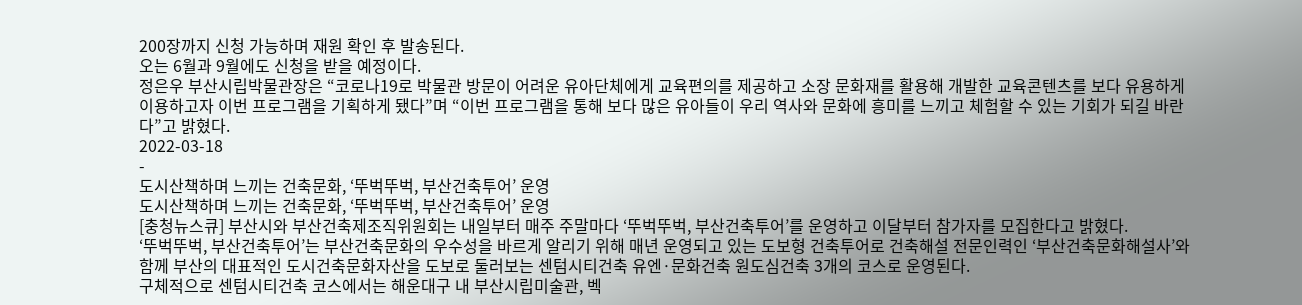200장까지 신청 가능하며 재원 확인 후 발송된다.
오는 6월과 9월에도 신청을 받을 예정이다.
정은우 부산시립박물관장은 “코로나19로 박물관 방문이 어려운 유아단체에게 교육편의를 제공하고 소장 문화재를 활용해 개발한 교육콘텐츠를 보다 유용하게 이용하고자 이번 프로그램을 기획하게 됐다”며 “이번 프로그램을 통해 보다 많은 유아들이 우리 역사와 문화에 흥미를 느끼고 체험할 수 있는 기회가 되길 바란다”고 밝혔다.
2022-03-18
-
도시산책하며 느끼는 건축문화, ‘뚜벅뚜벅, 부산건축투어’ 운영
도시산책하며 느끼는 건축문화, ‘뚜벅뚜벅, 부산건축투어’ 운영
[충청뉴스큐] 부산시와 부산건축제조직위원회는 내일부터 매주 주말마다 ‘뚜벅뚜벅, 부산건축투어’를 운영하고 이달부터 참가자를 모집한다고 밝혔다.
‘뚜벅뚜벅, 부산건축투어’는 부산건축문화의 우수성을 바르게 알리기 위해 매년 운영되고 있는 도보형 건축투어로 건축해설 전문인력인 ‘부산건축문화해설사’와 함께 부산의 대표적인 도시건축문화자산을 도보로 둘러보는 센텀시티건축 유엔·문화건축 원도심건축 3개의 코스로 운영된다.
구체적으로 센텀시티건축 코스에서는 해운대구 내 부산시립미술관, 벡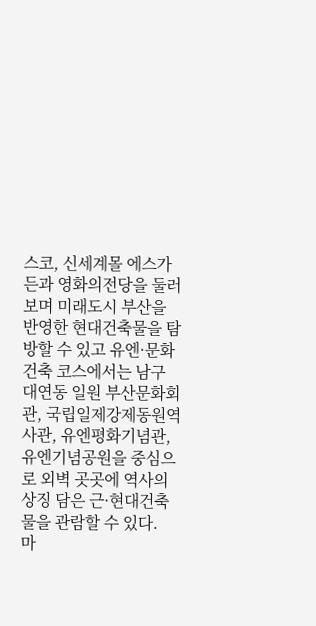스코, 신세계몰 에스가든과 영화의전당을 둘러보며 미래도시 부산을 반영한 현대건축물을 탐방할 수 있고 유엔·문화건축 코스에서는 남구 대연동 일원 부산문화회관, 국립일제강제동원역사관, 유엔평화기념관, 유엔기념공원을 중심으로 외벽 곳곳에 역사의 상징 담은 근·현대건축물을 관람할 수 있다.
마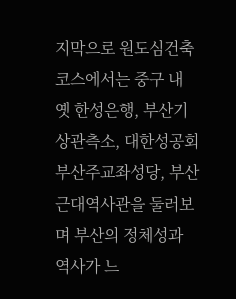지막으로 원도심건축 코스에서는 중구 내 옛 한성은행, 부산기상관측소, 대한성공회 부산주교좌성당, 부산근대역사관을 둘러보며 부산의 정체성과 역사가 느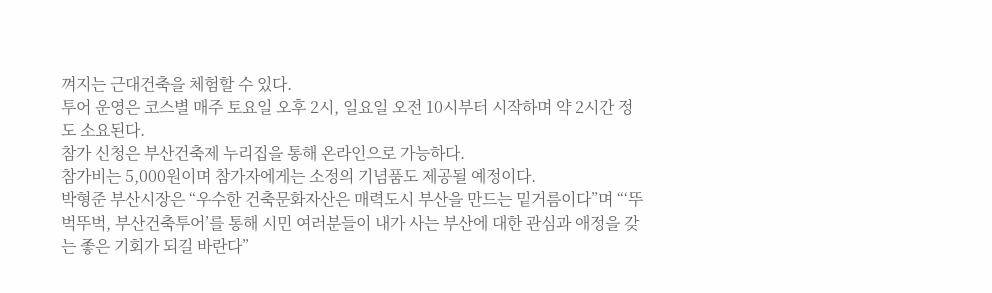껴지는 근대건축을 체험할 수 있다.
투어 운영은 코스별 매주 토요일 오후 2시, 일요일 오전 10시부터 시작하며 약 2시간 정도 소요된다.
참가 신청은 부산건축제 누리집을 통해 온라인으로 가능하다.
참가비는 5,000원이며 참가자에게는 소정의 기념품도 제공될 예정이다.
박형준 부산시장은 “우수한 건축문화자산은 매력도시 부산을 만드는 밑거름이다”며 “‘뚜벅뚜벅, 부산건축투어’를 통해 시민 여러분들이 내가 사는 부산에 대한 관심과 애정을 갖는 좋은 기회가 되길 바란다”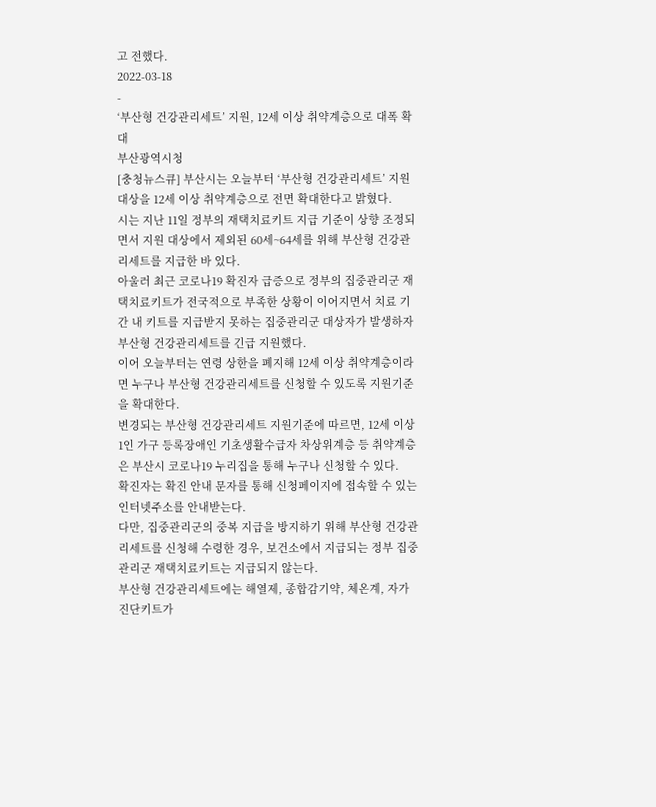고 전했다.
2022-03-18
-
‘부산형 건강관리세트’ 지원, 12세 이상 취약계층으로 대폭 확대
부산광역시청
[충청뉴스큐] 부산시는 오늘부터 ‘부산형 건강관리세트’ 지원 대상을 12세 이상 취약계층으로 전면 확대한다고 밝혔다.
시는 지난 11일 정부의 재택치료키트 지급 기준이 상향 조정되면서 지원 대상에서 제외된 60세~64세를 위해 부산형 건강관리세트를 지급한 바 있다.
아울러 최근 코로나19 확진자 급증으로 정부의 집중관리군 재택치료키트가 전국적으로 부족한 상황이 이어지면서 치료 기간 내 키트를 지급받지 못하는 집중관리군 대상자가 발생하자 부산형 건강관리세트를 긴급 지원했다.
이어 오늘부터는 연령 상한을 폐지해 12세 이상 취약계층이라면 누구나 부산형 건강관리세트를 신청할 수 있도록 지원기준을 확대한다.
변경되는 부산형 건강관리세트 지원기준에 따르면, 12세 이상 1인 가구 등록장애인 기초생활수급자 차상위계층 등 취약계층은 부산시 코로나19 누리집을 통해 누구나 신청할 수 있다.
확진자는 확진 안내 문자를 통해 신청페이지에 접속할 수 있는 인터넷주소를 안내받는다.
다만, 집중관리군의 중복 지급을 방지하기 위해 부산형 건강관리세트를 신청해 수령한 경우, 보건소에서 지급되는 정부 집중관리군 재택치료키트는 지급되지 않는다.
부산형 건강관리세트에는 해열제, 종합감기약, 체온계, 자가진단키트가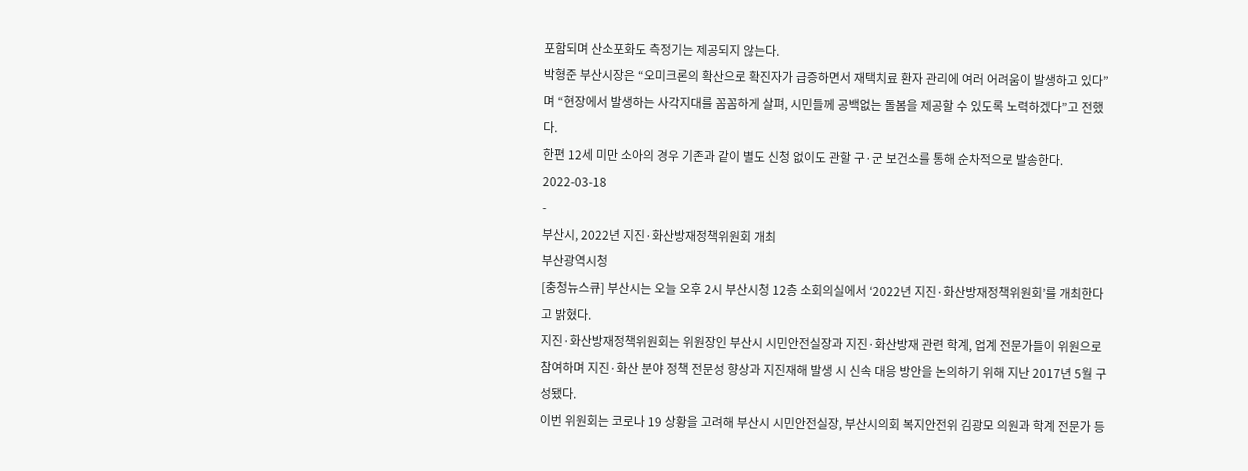포함되며 산소포화도 측정기는 제공되지 않는다.
박형준 부산시장은 “오미크론의 확산으로 확진자가 급증하면서 재택치료 환자 관리에 여러 어려움이 발생하고 있다”며 “현장에서 발생하는 사각지대를 꼼꼼하게 살펴, 시민들께 공백없는 돌봄을 제공할 수 있도록 노력하겠다”고 전했다.
한편 12세 미만 소아의 경우 기존과 같이 별도 신청 없이도 관할 구·군 보건소를 통해 순차적으로 발송한다.
2022-03-18
-
부산시, 2022년 지진·화산방재정책위원회 개최
부산광역시청
[충청뉴스큐] 부산시는 오늘 오후 2시 부산시청 12층 소회의실에서 ‘2022년 지진·화산방재정책위원회’를 개최한다고 밝혔다.
지진·화산방재정책위원회는 위원장인 부산시 시민안전실장과 지진·화산방재 관련 학계, 업계 전문가들이 위원으로 참여하며 지진·화산 분야 정책 전문성 향상과 지진재해 발생 시 신속 대응 방안을 논의하기 위해 지난 2017년 5월 구성됐다.
이번 위원회는 코로나 19 상황을 고려해 부산시 시민안전실장, 부산시의회 복지안전위 김광모 의원과 학계 전문가 등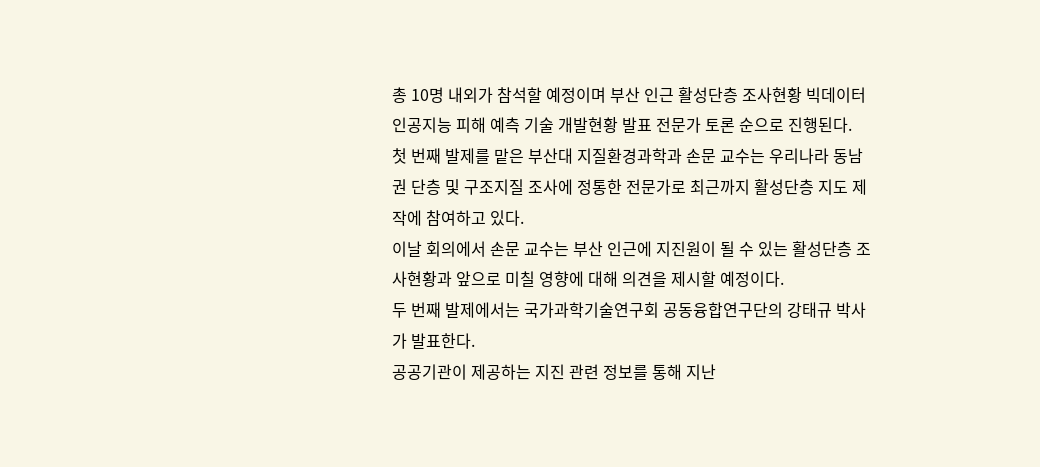총 10명 내외가 참석할 예정이며 부산 인근 활성단층 조사현황 빅데이터 인공지능 피해 예측 기술 개발현황 발표 전문가 토론 순으로 진행된다.
첫 번째 발제를 맡은 부산대 지질환경과학과 손문 교수는 우리나라 동남권 단층 및 구조지질 조사에 정통한 전문가로 최근까지 활성단층 지도 제작에 참여하고 있다.
이날 회의에서 손문 교수는 부산 인근에 지진원이 될 수 있는 활성단층 조사현황과 앞으로 미칠 영향에 대해 의견을 제시할 예정이다.
두 번째 발제에서는 국가과학기술연구회 공동융합연구단의 강태규 박사가 발표한다.
공공기관이 제공하는 지진 관련 정보를 통해 지난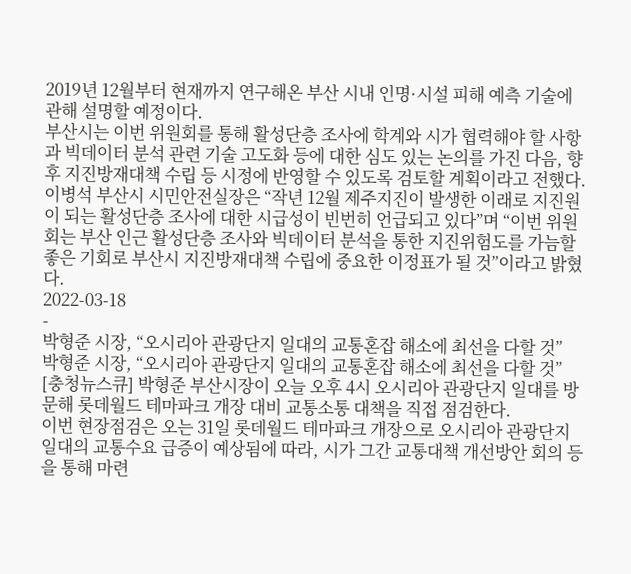2019년 12월부터 현재까지 연구해온 부산 시내 인명·시설 피해 예측 기술에 관해 설명할 예정이다.
부산시는 이번 위원회를 통해 활성단층 조사에 학계와 시가 협력해야 할 사항과 빅데이터 분석 관련 기술 고도화 등에 대한 심도 있는 논의를 가진 다음, 향후 지진방재대책 수립 등 시정에 반영할 수 있도록 검토할 계획이라고 전했다.
이병석 부산시 시민안전실장은 “작년 12월 제주지진이 발생한 이래로 지진원이 되는 활성단층 조사에 대한 시급성이 빈번히 언급되고 있다”며 “이번 위원회는 부산 인근 활성단층 조사와 빅데이터 분석을 통한 지진위험도를 가늠할 좋은 기회로 부산시 지진방재대책 수립에 중요한 이정표가 될 것”이라고 밝혔다.
2022-03-18
-
박형준 시장, “오시리아 관광단지 일대의 교통혼잡 해소에 최선을 다할 것”
박형준 시장, “오시리아 관광단지 일대의 교통혼잡 해소에 최선을 다할 것”
[충청뉴스큐] 박형준 부산시장이 오늘 오후 4시 오시리아 관광단지 일대를 방문해 롯데월드 테마파크 개장 대비 교통소통 대책을 직접 점검한다.
이번 현장점검은 오는 31일 롯데월드 테마파크 개장으로 오시리아 관광단지 일대의 교통수요 급증이 예상됨에 따라, 시가 그간 교통대책 개선방안 회의 등을 통해 마련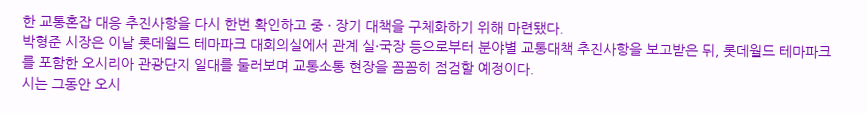한 교통혼잡 대응 추진사항을 다시 한번 확인하고 중 · 장기 대책을 구체화하기 위해 마련됐다.
박형준 시장은 이날 롯데월드 테마파크 대회의실에서 관계 실·국장 등으로부터 분야별 교통대책 추진사항을 보고받은 뒤, 롯데월드 테마파크를 포함한 오시리아 관광단지 일대를 둘러보며 교통소통 현장을 꼼꼼히 점검할 예정이다.
시는 그동안 오시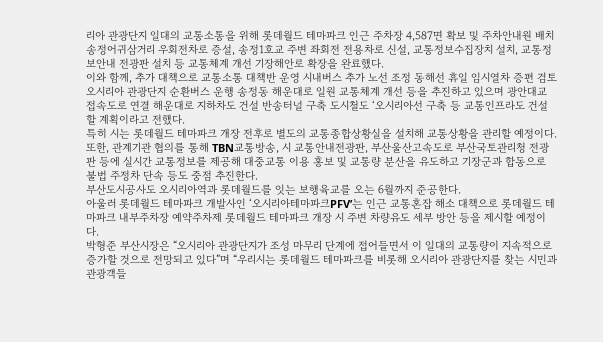리아 관광단지 일대의 교통소통을 위해 롯데월드 테마파크 인근 주차장 4,587면 확보 및 주차안내원 배치 송정어귀삼거리 우회전차로 증설, 송정1호교 주변 좌회전 전용차로 신설, 교통정보수집장치 설치, 교통정보안내 전광판 설치 등 교통체계 개선 기장해안로 확장을 완료했다.
이와 함께, 추가 대책으로 교통소통 대책반 운영 시내버스 추가 노선 조정 동해선 휴일 임시열차 증편 검토 오시리아 관광단지 순환버스 운행 송정동 해운대로 일원 교통체계 개선 등을 추진하고 있으며 광안대교 접속도로 연결 해운대로 지하차도 건설 반송터널 구축 도시철도 ‘오시리아선 구축 등 교통인프라도 건설할 계획이라고 전했다.
특히 시는 롯데월드 테마파크 개장 전후로 별도의 교통종합상황실을 설치해 교통상황을 관리할 예정이다.
또한, 관계기관 협의를 통해 TBN교통방송, 시 교통안내전광판, 부산울산고속도로 부산국토관리청 전광판 등에 실시간 교통정보를 제공해 대중교통 이용 홍보 및 교통량 분산을 유도하고 기장군과 합동으로 불법 주정차 단속 등도 중점 추진한다.
부산도시공사도 오시리아역과 롯데월드를 잇는 보행육교를 오는 6월까지 준공한다.
아울러 롯데월드 테마파크 개발사인 ‘오시리아테마파크PFV’는 인근 교통혼잡 해소 대책으로 롯데월드 테마파크 내부주차장 예약주차제 롯데월드 테마파크 개장 시 주변 차량유도 세부 방안 등을 제시할 예정이다.
박형준 부산시장은 “오시리아 관광단지가 조성 마무리 단계에 접어들면서 이 일대의 교통량이 지속적으로 증가할 것으로 전망되고 있다”며 “우리시는 롯데월드 테마파크를 비롯해 오시리아 관광단지를 찾는 시민과 관광객들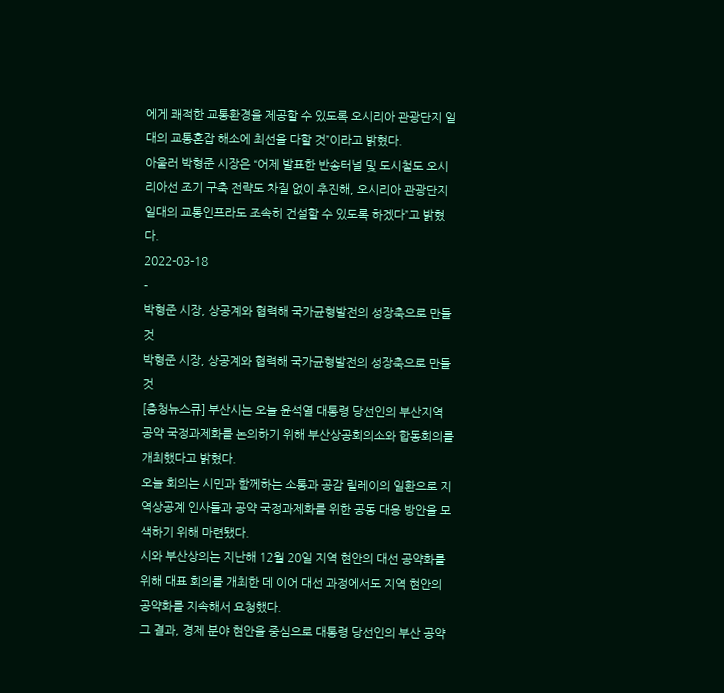에게 쾌적한 교통환경을 제공할 수 있도록 오시리아 관광단지 일대의 교통혼잡 해소에 최선을 다할 것”이라고 밝혔다.
아울러 박형준 시장은 “어제 발표한 반송터널 및 도시철도 오시리아선 조기 구축 전략도 차질 없이 추진해, 오시리아 관광단지 일대의 교통인프라도 조속히 건설할 수 있도록 하겠다”고 밝혔다.
2022-03-18
-
박형준 시장, 상공계와 협력해 국가균형발전의 성장축으로 만들 것
박형준 시장, 상공계와 협력해 국가균형발전의 성장축으로 만들 것
[충청뉴스큐] 부산시는 오늘 윤석열 대통령 당선인의 부산지역 공약 국정과제화를 논의하기 위해 부산상공회의소와 합동회의를 개최했다고 밝혔다.
오늘 회의는 시민과 함께하는 소통과 공감 릴레이의 일환으로 지역상공계 인사들과 공약 국정과제화를 위한 공동 대응 방안을 모색하기 위해 마련됐다.
시와 부산상의는 지난해 12월 20일 지역 현안의 대선 공약화를 위해 대표 회의를 개최한 데 이어 대선 과정에서도 지역 현안의 공약화를 지속해서 요청했다.
그 결과, 경제 분야 현안을 중심으로 대통령 당선인의 부산 공약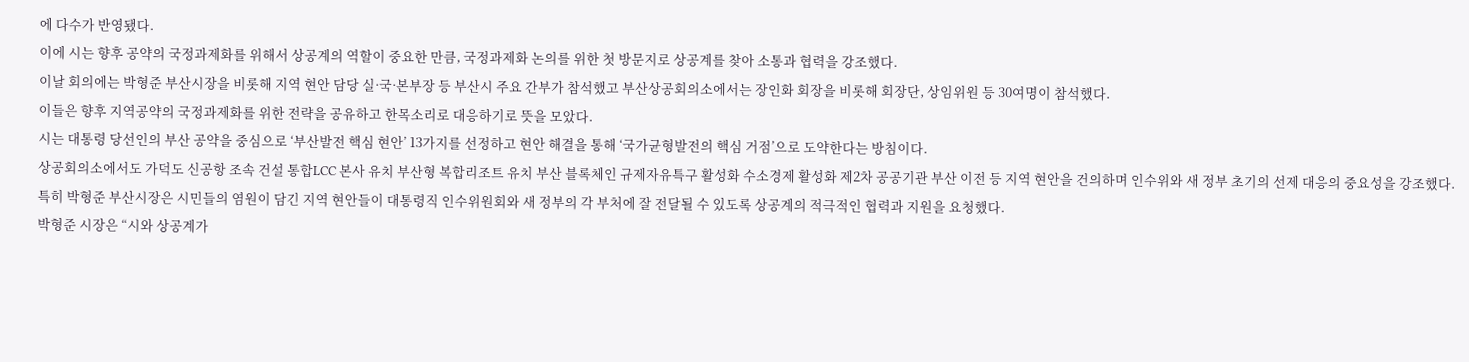에 다수가 반영됐다.
이에 시는 향후 공약의 국정과제화를 위해서 상공계의 역할이 중요한 만큼, 국정과제화 논의를 위한 첫 방문지로 상공계를 찾아 소통과 협력을 강조했다.
이날 회의에는 박형준 부산시장을 비롯해 지역 현안 담당 실·국·본부장 등 부산시 주요 간부가 참석했고 부산상공회의소에서는 장인화 회장을 비롯해 회장단, 상임위원 등 30여명이 참석했다.
이들은 향후 지역공약의 국정과제화를 위한 전략을 공유하고 한목소리로 대응하기로 뜻을 모았다.
시는 대통령 당선인의 부산 공약을 중심으로 ‘부산발전 핵심 현안’ 13가지를 선정하고 현안 해결을 통해 ‘국가균형발전의 핵심 거점’으로 도약한다는 방침이다.
상공회의소에서도 가덕도 신공항 조속 건설 통합LCC 본사 유치 부산형 복합리조트 유치 부산 블록체인 규제자유특구 활성화 수소경제 활성화 제2차 공공기관 부산 이전 등 지역 현안을 건의하며 인수위와 새 정부 초기의 선제 대응의 중요성을 강조했다.
특히 박형준 부산시장은 시민들의 염원이 담긴 지역 현안들이 대통령직 인수위원회와 새 정부의 각 부처에 잘 전달될 수 있도록 상공계의 적극적인 협력과 지원을 요청했다.
박형준 시장은 “시와 상공계가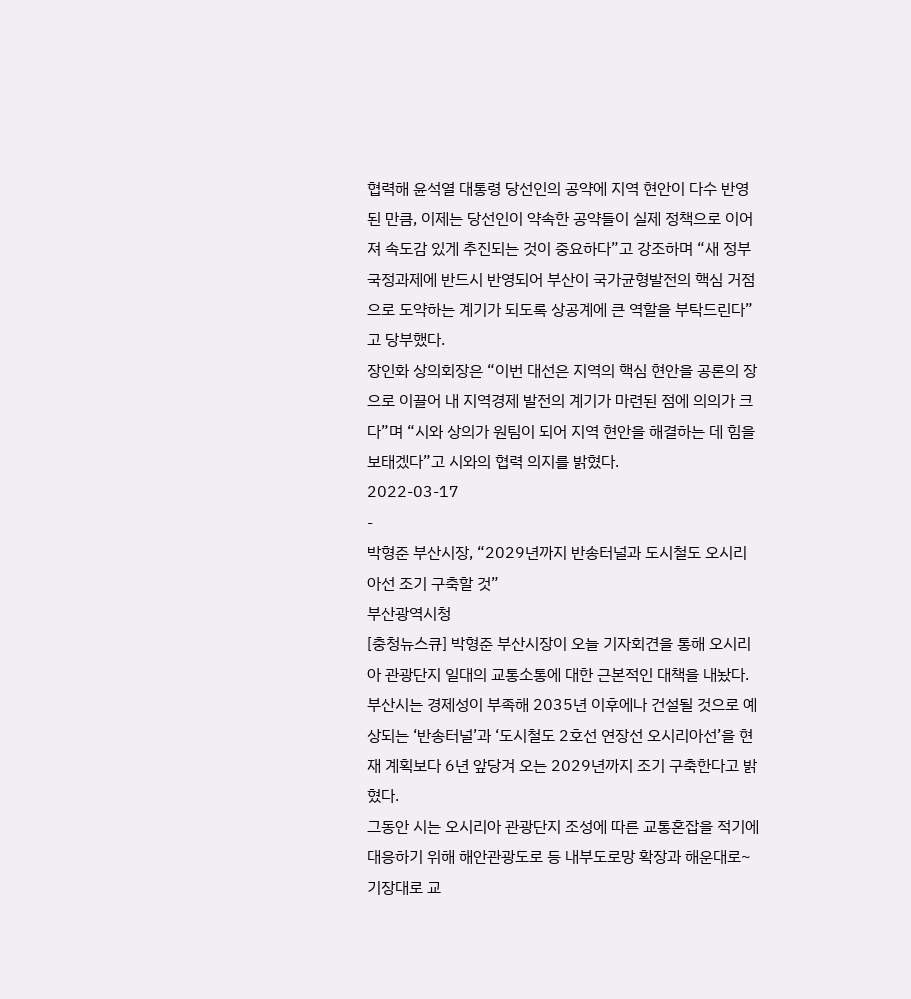협력해 윤석열 대통령 당선인의 공약에 지역 현안이 다수 반영된 만큼, 이제는 당선인이 약속한 공약들이 실제 정책으로 이어져 속도감 있게 추진되는 것이 중요하다”고 강조하며 “새 정부 국정과제에 반드시 반영되어 부산이 국가균형발전의 핵심 거점으로 도약하는 계기가 되도록 상공계에 큰 역할을 부탁드린다”고 당부했다.
장인화 상의회장은 “이번 대선은 지역의 핵심 현안을 공론의 장으로 이끌어 내 지역경제 발전의 계기가 마련된 점에 의의가 크다”며 “시와 상의가 원팀이 되어 지역 현안을 해결하는 데 힘을 보태겠다”고 시와의 협력 의지를 밝혔다.
2022-03-17
-
박형준 부산시장, “2029년까지 반송터널과 도시철도 오시리아선 조기 구축할 것”
부산광역시청
[충청뉴스큐] 박형준 부산시장이 오늘 기자회견을 통해 오시리아 관광단지 일대의 교통소통에 대한 근본적인 대책을 내놨다.
부산시는 경제성이 부족해 2035년 이후에나 건설될 것으로 예상되는 ‘반송터널’과 ‘도시철도 2호선 연장선 오시리아선’을 현재 계획보다 6년 앞당겨 오는 2029년까지 조기 구축한다고 밝혔다.
그동안 시는 오시리아 관광단지 조성에 따른 교통혼잡을 적기에 대응하기 위해 해안관광도로 등 내부도로망 확장과 해운대로~기장대로 교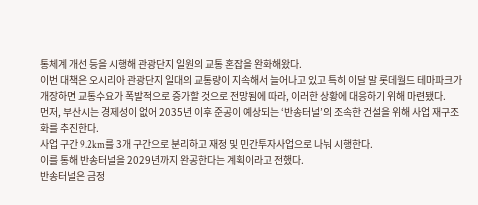통체계 개선 등을 시행해 관광단지 일원의 교통 혼잡을 완화해왔다.
이번 대책은 오시리아 관광단지 일대의 교통량이 지속해서 늘어나고 있고 특히 이달 말 롯데월드 테마파크가 개장하면 교통수요가 폭발적으로 증가할 것으로 전망됨에 따라, 이러한 상황에 대응하기 위해 마련됐다.
먼저, 부산시는 경제성이 없어 2035년 이후 준공이 예상되는 ‘반송터널’의 조속한 건설을 위해 사업 재구조화를 추진한다.
사업 구간 9.2km를 3개 구간으로 분리하고 재정 및 민간투자사업으로 나눠 시행한다.
이를 통해 반송터널을 2029년까지 완공한다는 계획이라고 전했다.
반송터널은 금정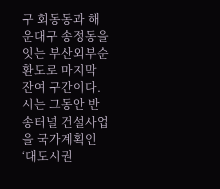구 회동동과 해운대구 송정동을 잇는 부산외부순환도로 마지막 잔여 구간이다.
시는 그동안 반송터널 건설사업을 국가계획인‘대도시권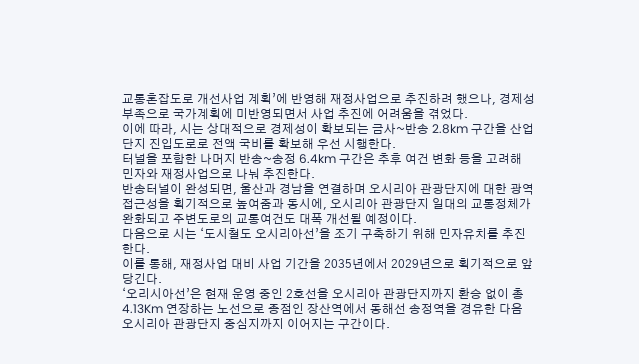교통혼잡도로 개선사업 계획’에 반영해 재정사업으로 추진하려 했으나, 경제성 부족으로 국가계획에 미반영되면서 사업 추진에 어려움을 겪었다.
이에 따라, 시는 상대적으로 경제성이 확보되는 금사~반송 2.8km 구간을 산업단지 진입도로로 전액 국비를 확보해 우선 시행한다.
터널을 포함한 나머지 반송~송정 6.4km 구간은 추후 여건 변화 등을 고려해 민자와 재정사업으로 나눠 추진한다.
반송터널이 완성되면, 울산과 경남을 연결하며 오시리아 관광단지에 대한 광역 접근성을 획기적으로 높여줌과 동시에, 오시리아 관광단지 일대의 교통정체가 완화되고 주변도로의 교통여건도 대폭 개선될 예정이다.
다음으로 시는 ‘도시철도 오시리아선’을 조기 구축하기 위해 민자유치를 추진한다.
이를 통해, 재정사업 대비 사업 기간을 2035년에서 2029년으로 획기적으로 앞당긴다.
‘오리시아선’은 현재 운영 중인 2호선을 오시리아 관광단지까지 환승 없이 총 4.13Km 연장하는 노선으로 종점인 장산역에서 동해선 송정역을 경유한 다음 오시리아 관광단지 중심지까지 이어지는 구간이다.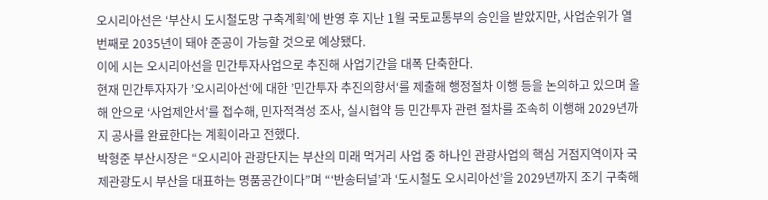오시리아선은 ‘부산시 도시철도망 구축계획’에 반영 후 지난 1월 국토교통부의 승인을 받았지만, 사업순위가 열 번째로 2035년이 돼야 준공이 가능할 것으로 예상됐다.
이에 시는 오시리아선을 민간투자사업으로 추진해 사업기간을 대폭 단축한다.
현재 민간투자자가 ’오시리아선‘에 대한 ’민간투자 추진의향서‘를 제출해 행정절차 이행 등을 논의하고 있으며 올해 안으로 ‘사업제안서’를 접수해, 민자적격성 조사, 실시협약 등 민간투자 관련 절차를 조속히 이행해 2029년까지 공사를 완료한다는 계획이라고 전했다.
박형준 부산시장은 “오시리아 관광단지는 부산의 미래 먹거리 사업 중 하나인 관광사업의 핵심 거점지역이자 국제관광도시 부산을 대표하는 명품공간이다”며 “‘반송터널’과 ‘도시철도 오시리아선’을 2029년까지 조기 구축해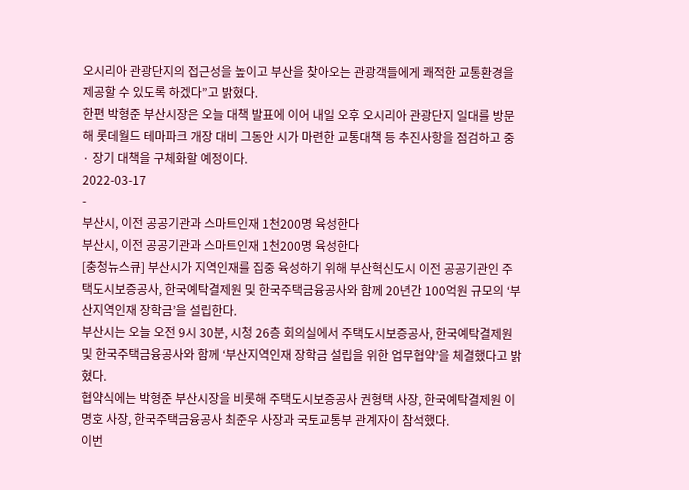오시리아 관광단지의 접근성을 높이고 부산을 찾아오는 관광객들에게 쾌적한 교통환경을 제공할 수 있도록 하겠다”고 밝혔다.
한편 박형준 부산시장은 오늘 대책 발표에 이어 내일 오후 오시리아 관광단지 일대를 방문해 롯데월드 테마파크 개장 대비 그동안 시가 마련한 교통대책 등 추진사항을 점검하고 중 · 장기 대책을 구체화할 예정이다.
2022-03-17
-
부산시, 이전 공공기관과 스마트인재 1천200명 육성한다
부산시, 이전 공공기관과 스마트인재 1천200명 육성한다
[충청뉴스큐] 부산시가 지역인재를 집중 육성하기 위해 부산혁신도시 이전 공공기관인 주택도시보증공사, 한국예탁결제원 및 한국주택금융공사와 함께 20년간 100억원 규모의 ‘부산지역인재 장학금’을 설립한다.
부산시는 오늘 오전 9시 30분, 시청 26층 회의실에서 주택도시보증공사, 한국예탁결제원 및 한국주택금융공사와 함께 ‘부산지역인재 장학금 설립을 위한 업무협약’을 체결했다고 밝혔다.
협약식에는 박형준 부산시장을 비롯해 주택도시보증공사 권형택 사장, 한국예탁결제원 이명호 사장, 한국주택금융공사 최준우 사장과 국토교통부 관계자이 참석했다.
이번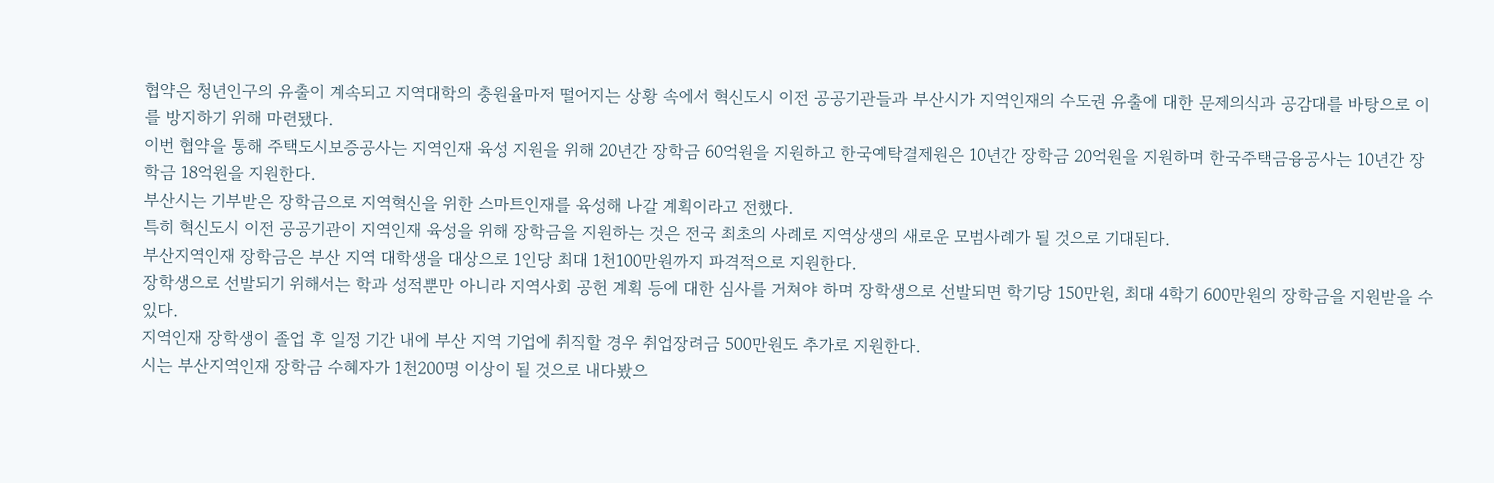협약은 청년인구의 유출이 계속되고 지역대학의 충원율마저 떨어지는 상황 속에서 혁신도시 이전 공공기관들과 부산시가 지역인재의 수도권 유출에 대한 문제의식과 공감대를 바탕으로 이를 방지하기 위해 마련됐다.
이번 협약을 통해 주택도시보증공사는 지역인재 육성 지원을 위해 20년간 장학금 60억원을 지원하고 한국예탁결제원은 10년간 장학금 20억원을 지원하며 한국주택금융공사는 10년간 장학금 18억원을 지원한다.
부산시는 기부받은 장학금으로 지역혁신을 위한 스마트인재를 육성해 나갈 계획이라고 전했다.
특히 혁신도시 이전 공공기관이 지역인재 육성을 위해 장학금을 지원하는 것은 전국 최초의 사례로 지역상생의 새로운 모범사례가 될 것으로 기대된다.
부산지역인재 장학금은 부산 지역 대학생을 대상으로 1인당 최대 1천100만원까지 파격적으로 지원한다.
장학생으로 선발되기 위해서는 학과 성적뿐만 아니라 지역사회 공헌 계획 등에 대한 심사를 거쳐야 하며 장학생으로 선발되면 학기당 150만원, 최대 4학기 600만원의 장학금을 지원받을 수 있다.
지역인재 장학생이 졸업 후 일정 기간 내에 부산 지역 기업에 취직할 경우 취업장려금 500만원도 추가로 지원한다.
시는 부산지역인재 장학금 수혜자가 1천200명 이상이 될 것으로 내다봤으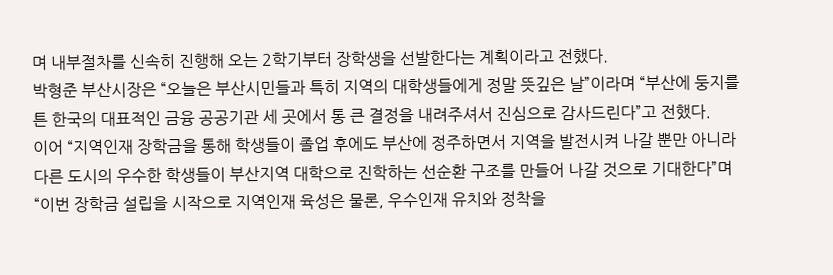며 내부절차를 신속히 진행해 오는 2학기부터 장학생을 선발한다는 계획이라고 전했다.
박형준 부산시장은 “오늘은 부산시민들과 특히 지역의 대학생들에게 정말 뜻깊은 날”이라며 “부산에 둥지를 튼 한국의 대표적인 금융 공공기관 세 곳에서 통 큰 결정을 내려주셔서 진심으로 감사드린다”고 전했다.
이어 “지역인재 장학금을 통해 학생들이 졸업 후에도 부산에 정주하면서 지역을 발전시켜 나갈 뿐만 아니라 다른 도시의 우수한 학생들이 부산지역 대학으로 진학하는 선순환 구조를 만들어 나갈 것으로 기대한다”며 “이번 장학금 설립을 시작으로 지역인재 육성은 물론, 우수인재 유치와 정착을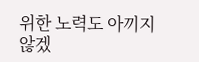위한 노력도 아끼지 않겠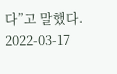다”고 말했다.
2022-03-17